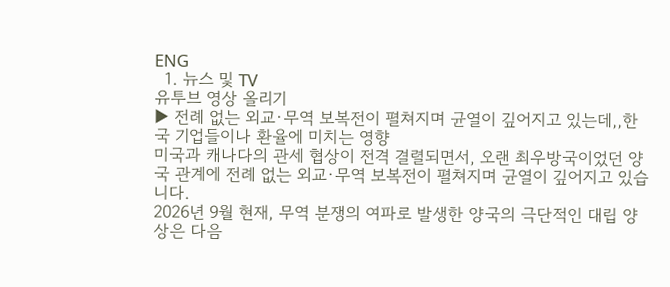ENG
  1. 뉴스 및 TV
유투브 영상 올리기
▶ 전례 없는 외교·무역 보복전이 펼쳐지며 균열이 깊어지고 있는데,,한국 기업들이나 환율에 미치는 영향
미국과 캐나다의 관세 협상이 전격 결렬되면서, 오랜 최우방국이었던 양국 관계에 전례 없는 외교·무역 보복전이 펼쳐지며 균열이 깊어지고 있습니다.
2026년 9월 현재, 무역 분쟁의 여파로 발생한 양국의 극단적인 대립 양상은 다음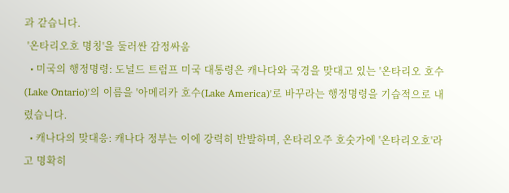과 같습니다.
 '온타리오호 명칭'을 둘러싼 감정싸움
  • 미국의 행정명령: 도널드 트럼프 미국 대통령은 캐나다와 국경을 맞대고 있는 '온타리오 호수(Lake Ontario)'의 이름을 '아메리카 호수(Lake America)'로 바꾸라는 행정명령을 기습적으로 내렸습니다.
  • 캐나다의 맞대응: 캐나다 정부는 이에 강력히 반발하며, 온타리오주 호숫가에 '온타리오호'라고 명확히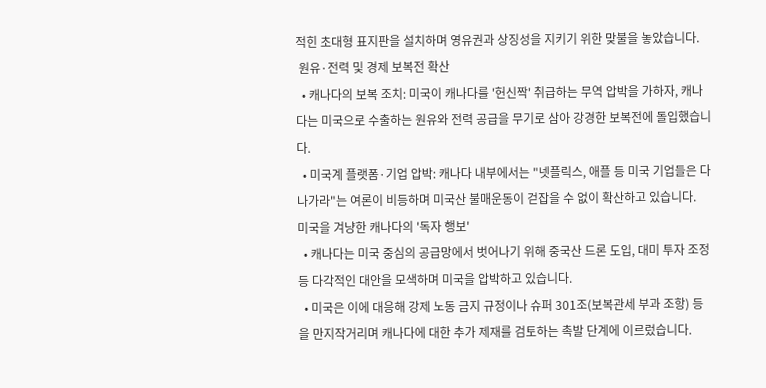적힌 초대형 표지판을 설치하며 영유권과 상징성을 지키기 위한 맞불을 놓았습니다.
 원유·전력 및 경제 보복전 확산
  • 캐나다의 보복 조치: 미국이 캐나다를 '헌신짝' 취급하는 무역 압박을 가하자, 캐나다는 미국으로 수출하는 원유와 전력 공급을 무기로 삼아 강경한 보복전에 돌입했습니다.
  • 미국계 플랫폼·기업 압박: 캐나다 내부에서는 "넷플릭스, 애플 등 미국 기업들은 다 나가라"는 여론이 비등하며 미국산 불매운동이 걷잡을 수 없이 확산하고 있습니다.
미국을 겨냥한 캐나다의 '독자 행보'
  • 캐나다는 미국 중심의 공급망에서 벗어나기 위해 중국산 드론 도입, 대미 투자 조정 등 다각적인 대안을 모색하며 미국을 압박하고 있습니다.
  • 미국은 이에 대응해 강제 노동 금지 규정이나 슈퍼 301조(보복관세 부과 조항) 등을 만지작거리며 캐나다에 대한 추가 제재를 검토하는 촉발 단계에 이르렀습니다.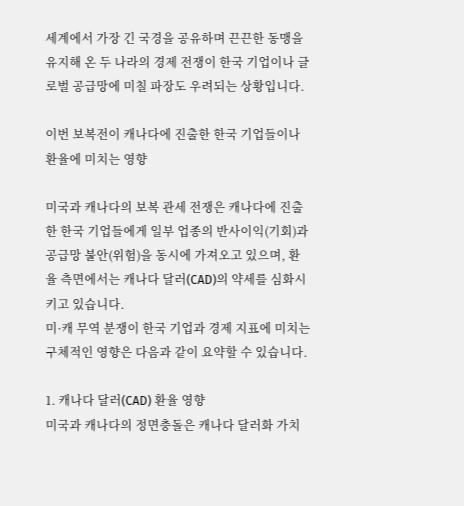세계에서 가장 긴 국경을 공유하며 끈끈한 동맹을 유지해 온 두 나라의 경제 전쟁이 한국 기업이나 글로벌 공급망에 미칠 파장도 우려되는 상황입니다.

이번 보복전이 캐나다에 진출한 한국 기업들이나 환율에 미치는 영향

미국과 캐나다의 보복 관세 전쟁은 캐나다에 진출한 한국 기업들에게 일부 업종의 반사이익(기회)과 공급망 불안(위험)을 동시에 가져오고 있으며, 환율 측면에서는 캐나다 달러(CAD)의 약세를 심화시키고 있습니다.
미·캐 무역 분쟁이 한국 기업과 경제 지표에 미치는 구체적인 영향은 다음과 같이 요약할 수 있습니다.

1. 캐나다 달러(CAD) 환율 영향
미국과 캐나다의 정면충돌은 캐나다 달러화 가치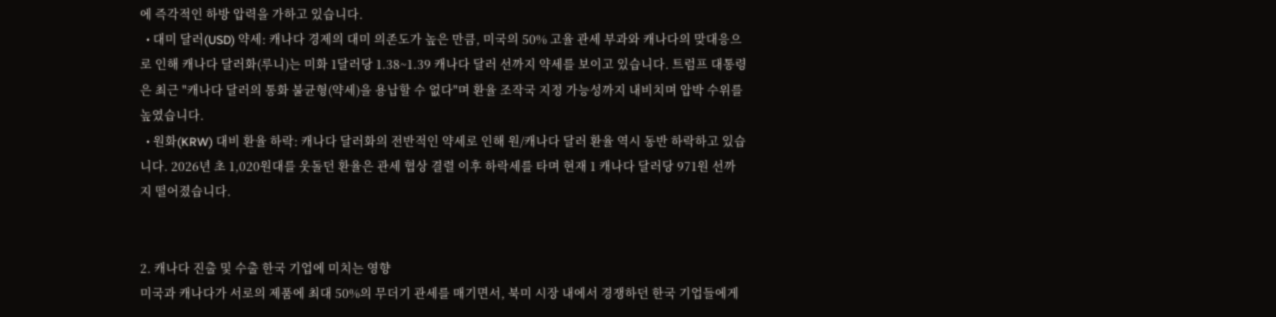에 즉각적인 하방 압력을 가하고 있습니다.
  • 대미 달러(USD) 약세: 캐나다 경제의 대미 의존도가 높은 만큼, 미국의 50% 고율 관세 부과와 캐나다의 맞대응으로 인해 캐나다 달러화(루니)는 미화 1달러당 1.38~1.39 캐나다 달러 선까지 약세를 보이고 있습니다. 트럼프 대통령은 최근 "캐나다 달러의 통화 불균형(약세)을 용납할 수 없다"며 환율 조작국 지정 가능성까지 내비치며 압박 수위를 높였습니다.
  • 원화(KRW) 대비 환율 하락: 캐나다 달러화의 전반적인 약세로 인해 원/캐나다 달러 환율 역시 동반 하락하고 있습니다. 2026년 초 1,020원대를 웃돌던 환율은 관세 협상 결렬 이후 하락세를 타며 현재 1 캐나다 달러당 971원 선까지 떨어졌습니다.


2. 캐나다 진출 및 수출 한국 기업에 미치는 영향
미국과 캐나다가 서로의 제품에 최대 50%의 무더기 관세를 매기면서, 북미 시장 내에서 경쟁하던 한국 기업들에게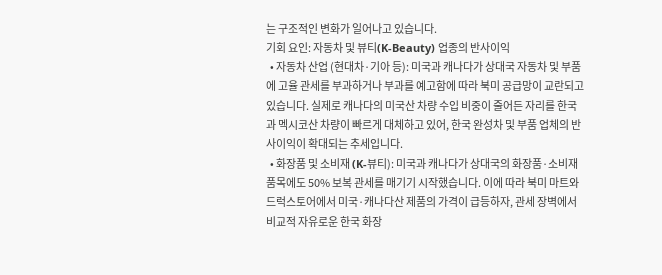는 구조적인 변화가 일어나고 있습니다.
기회 요인: 자동차 및 뷰티(K-Beauty) 업종의 반사이익
  • 자동차 산업 (현대차·기아 등): 미국과 캐나다가 상대국 자동차 및 부품에 고율 관세를 부과하거나 부과를 예고함에 따라 북미 공급망이 교란되고 있습니다. 실제로 캐나다의 미국산 차량 수입 비중이 줄어든 자리를 한국과 멕시코산 차량이 빠르게 대체하고 있어, 한국 완성차 및 부품 업체의 반사이익이 확대되는 추세입니다.
  • 화장품 및 소비재 (K-뷰티): 미국과 캐나다가 상대국의 화장품·소비재 품목에도 50% 보복 관세를 매기기 시작했습니다. 이에 따라 북미 마트와 드럭스토어에서 미국·캐나다산 제품의 가격이 급등하자, 관세 장벽에서 비교적 자유로운 한국 화장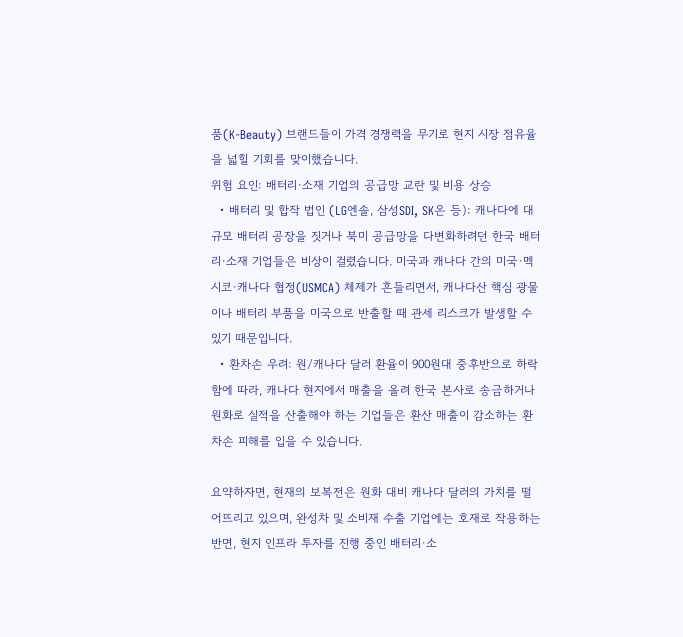품(K-Beauty) 브랜드들이 가격 경쟁력을 무기로 현지 시장 점유율을 넓힐 기회를 맞이했습니다.
위험 요인: 배터리·소재 기업의 공급망 교란 및 비용 상승
  • 배터리 및 합작 법인 (LG엔솔, 삼성SDI, SK온 등): 캐나다에 대규모 배터리 공장을 짓거나 북미 공급망을 다변화하려던 한국 배터리·소재 기업들은 비상이 걸렸습니다. 미국과 캐나다 간의 미국·멕시코·캐나다 협정(USMCA) 체제가 흔들리면서, 캐나다산 핵심 광물이나 배터리 부품을 미국으로 반출할 때 관세 리스크가 발생할 수 있기 때문입니다.
  • 환차손 우려: 원/캐나다 달러 환율이 900원대 중후반으로 하락함에 따라, 캐나다 현지에서 매출을 올려 한국 본사로 송금하거나 원화로 실적을 산출해야 하는 기업들은 환산 매출이 감소하는 환차손 피해를 입을 수 있습니다.

요약하자면, 현재의 보복전은 원화 대비 캐나다 달러의 가치를 떨어뜨리고 있으며, 완성차 및 소비재 수출 기업에는 호재로 작용하는 반면, 현지 인프라 투자를 진행 중인 배터리·소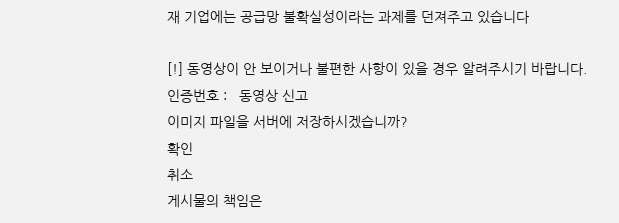재 기업에는 공급망 불확실성이라는 과제를 던져주고 있습니다

[!] 동영상이 안 보이거나 불편한 사항이 있을 경우 알려주시기 바랍니다.
인증번호 :   동영상 신고
이미지 파일을 서버에 저장하시겠습니까?
확인
취소
게시물의 책임은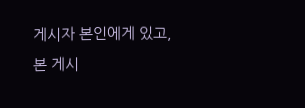게시자 본인에게 있고, 본 게시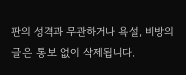판의 성격과 무관하거나 욕설, 비방의 글은 통보 없이 삭제됩니다.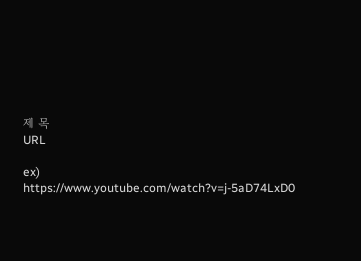제 목
URL

ex) https://www.youtube.com/watch?v=j-5aD74LxD0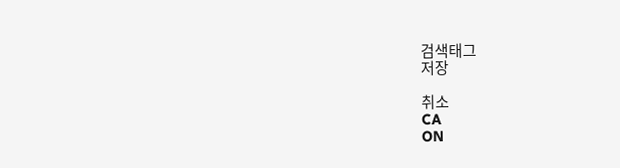검색태그
저장

취소
CA
ON